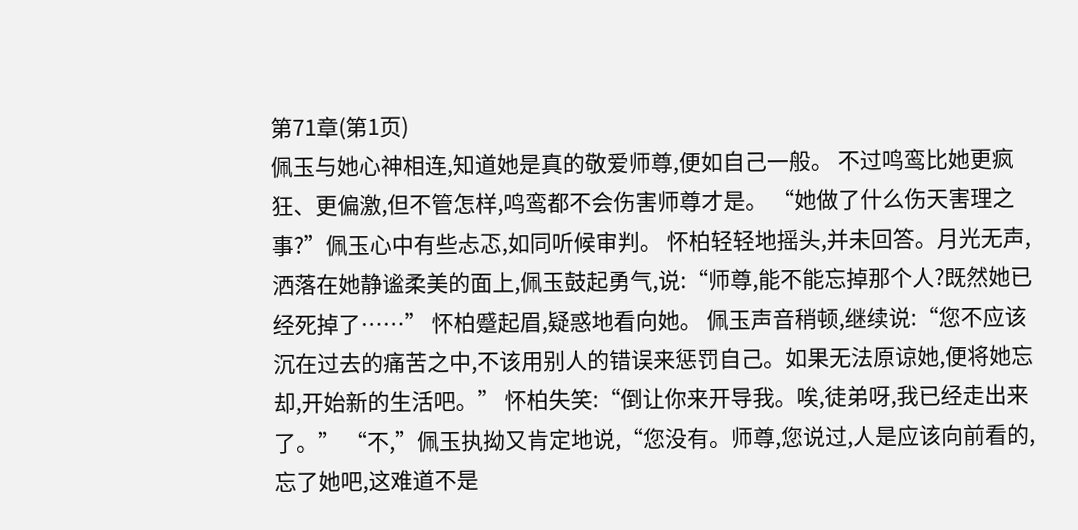第71章(第1页)
佩玉与她心神相连,知道她是真的敬爱师尊,便如自己一般。 不过鸣鸾比她更疯狂、更偏激,但不管怎样,鸣鸾都不会伤害师尊才是。 “她做了什么伤天害理之事?”佩玉心中有些忐忑,如同听候审判。 怀柏轻轻地摇头,并未回答。月光无声,洒落在她静谧柔美的面上,佩玉鼓起勇气,说:“师尊,能不能忘掉那个人?既然她已经死掉了……” 怀柏蹙起眉,疑惑地看向她。 佩玉声音稍顿,继续说:“您不应该沉在过去的痛苦之中,不该用别人的错误来惩罚自己。如果无法原谅她,便将她忘却,开始新的生活吧。” 怀柏失笑:“倒让你来开导我。唉,徒弟呀,我已经走出来了。” “不,”佩玉执拗又肯定地说,“您没有。师尊,您说过,人是应该向前看的,忘了她吧,这难道不是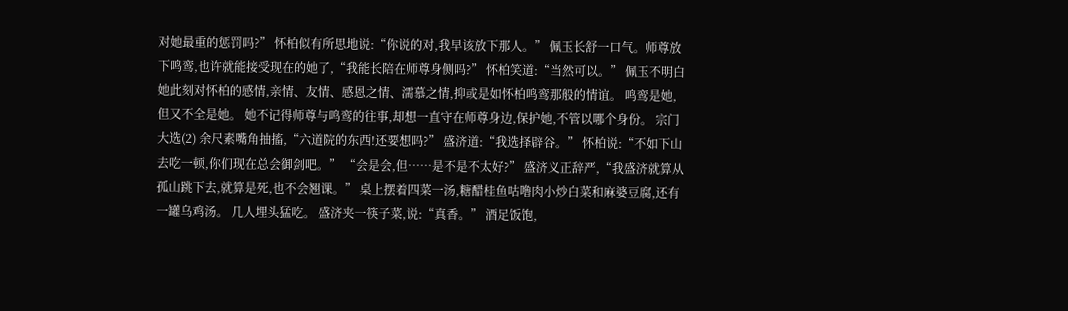对她最重的惩罚吗?” 怀柏似有所思地说:“你说的对,我早该放下那人。” 佩玉长舒一口气。师尊放下鸣鸾,也许就能接受现在的她了,“我能长陪在师尊身侧吗?” 怀柏笑道:“当然可以。” 佩玉不明白她此刻对怀柏的感情,亲情、友情、感恩之情、濡慕之情,抑或是如怀柏鸣鸾那般的情谊。 鸣鸾是她,但又不全是她。 她不记得师尊与鸣鸾的往事,却想一直守在师尊身边,保护她,不管以哪个身份。 宗门大选(2) 余尺素嘴角抽搐,“六道院的东西!还要想吗?” 盛济道:“我选择辟谷。” 怀柏说:“不如下山去吃一顿,你们现在总会御剑吧。” “会是会,但……是不是不太好?” 盛济义正辞严,“我盛济就算从孤山跳下去,就算是死,也不会翘课。” 桌上摆着四菜一汤,糖醋桂鱼咕噜肉小炒白菜和麻婆豆腐,还有一罐乌鸡汤。 几人埋头猛吃。 盛济夹一筷子菜,说:“真香。” 酒足饭饱,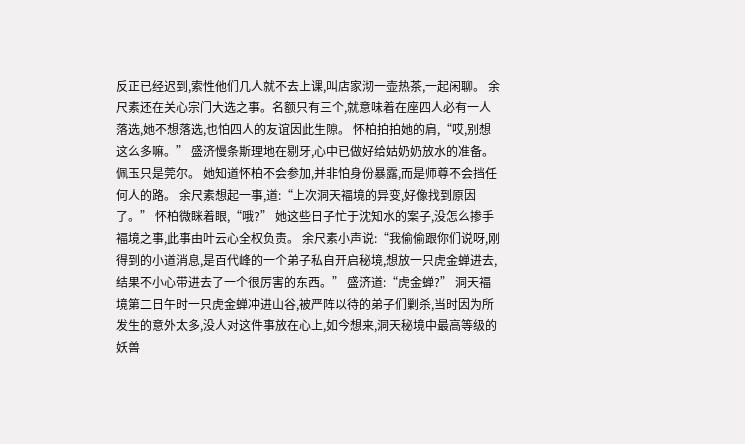反正已经迟到,索性他们几人就不去上课,叫店家沏一壶热茶,一起闲聊。 余尺素还在关心宗门大选之事。名额只有三个,就意味着在座四人必有一人落选,她不想落选,也怕四人的友谊因此生隙。 怀柏拍拍她的肩,“哎,别想这么多嘛。” 盛济慢条斯理地在剔牙,心中已做好给姑奶奶放水的准备。 佩玉只是莞尔。 她知道怀柏不会参加,并非怕身份暴露,而是师尊不会挡任何人的路。 余尺素想起一事,道:“上次洞天褔境的异变,好像找到原因了。” 怀柏微眯着眼,“哦?” 她这些日子忙于沈知水的案子,没怎么掺手褔境之事,此事由叶云心全权负责。 余尺素小声说:“我偷偷跟你们说呀,刚得到的小道消息,是百代峰的一个弟子私自开启秘境,想放一只虎金蝉进去,结果不小心带进去了一个很厉害的东西。” 盛济道:“虎金蝉?” 洞天褔境第二日午时一只虎金蝉冲进山谷,被严阵以待的弟子们剿杀,当时因为所发生的意外太多,没人对这件事放在心上,如今想来,洞天秘境中最高等级的妖兽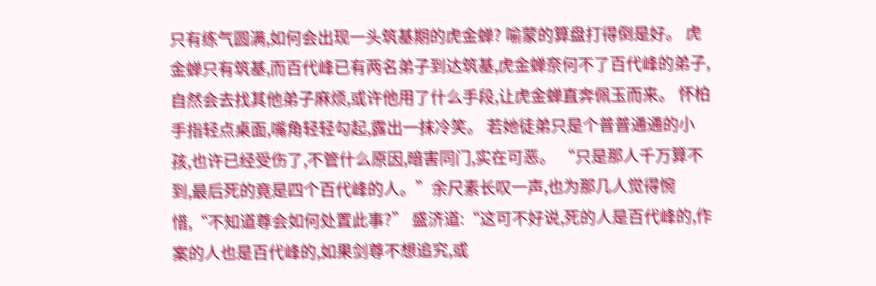只有练气圆满,如何会出现一头筑基期的虎金蝉? 喻蒙的算盘打得倒是好。 虎金蝉只有筑基,而百代峰已有两名弟子到达筑基,虎金蝉奈何不了百代峰的弟子,自然会去找其他弟子麻烦,或许他用了什么手段,让虎金蝉直奔佩玉而来。 怀柏手指轻点桌面,嘴角轻轻勾起,露出一抹冷笑。 若她徒弟只是个普普通通的小孩,也许已经受伤了,不管什么原因,暗害同门,实在可恶。 “只是那人千万算不到,最后死的竟是四个百代峰的人。”余尺素长叹一声,也为那几人觉得惋惜,“不知道尊会如何处置此事?” 盛济道:“这可不好说,死的人是百代峰的,作案的人也是百代峰的,如果剑尊不想追究,或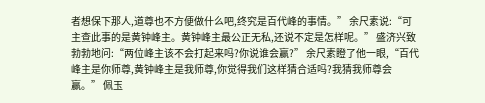者想保下那人,道尊也不方便做什么吧,终究是百代峰的事情。” 余尺素说:“可主查此事的是黄钟峰主。黄钟峰主最公正无私,还说不定是怎样呢。” 盛济兴致勃勃地问:“两位峰主该不会打起来吗?你说谁会赢?” 余尺素瞪了他一眼,“百代峰主是你师尊,黄钟峰主是我师尊,你觉得我们这样猜合适吗?我猜我师尊会赢。” 佩玉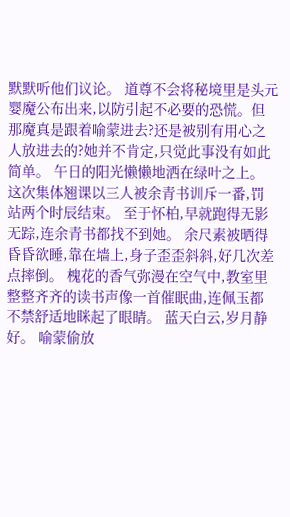默默听他们议论。 道尊不会将秘境里是头元婴魔公布出来,以防引起不必要的恐慌。但那魔真是跟着喻蒙进去?还是被别有用心之人放进去的?她并不肯定,只觉此事没有如此简单。 午日的阳光懒懒地洒在绿叶之上。 这次集体翘课以三人被余青书训斥一番,罚站两个时辰结束。 至于怀柏,早就跑得无影无踪,连余青书都找不到她。 余尺素被晒得昏昏欲睡,靠在墙上,身子歪歪斜斜,好几次差点摔倒。 槐花的香气弥漫在空气中,教室里整整齐齐的读书声像一首催眠曲,连佩玉都不禁舒适地眯起了眼睛。 蓝天白云,岁月静好。 喻蒙偷放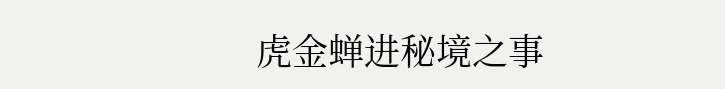虎金蝉进秘境之事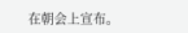在朝会上宣布。